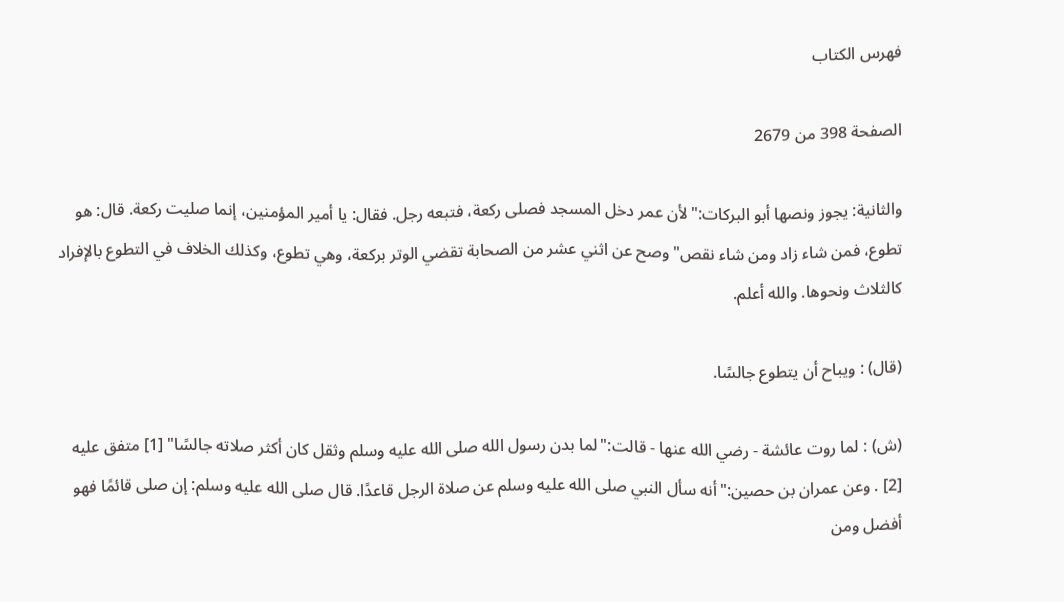فهرس الكتاب

الصفحة 398 من 2679

والثانية: يجوز ونصها أبو البركات:"لأن عمر دخل المسجد فصلى ركعة، فتبعه رجل. فقال: يا أمير المؤمنين، إنما صليت ركعة. قال: هو تطوع، فمن شاء زاد ومن شاء نقص"وصح عن اثني عشر من الصحابة تقضي الوتر بركعة، وهي تطوع، وكذلك الخلاف في التطوع بالإفراد كالثلاث ونحوها. والله أعلم.

(قال) : ويباح أن يتطوع جالسًا.

(ش) : لما روت عائشة - رضي الله عنها - قالت:"لما بدن رسول الله صلى الله عليه وسلم وثقل كان أكثر صلاته جالسًا" [1] متفق عليه [2] . وعن عمران بن حصين:"أنه سأل النبي صلى الله عليه وسلم عن صلاة الرجل قاعدًا. قال صلى الله عليه وسلم: إن صلى قائمًا فهو أفضل ومن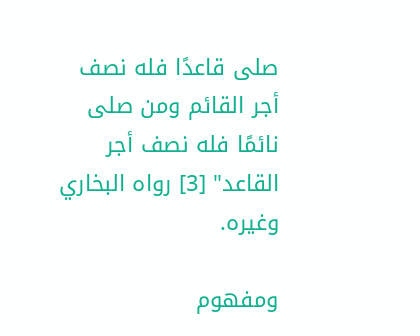صلى قاعدًا فله نصف أجر القائم ومن صلى نائمًا فله نصف أجر القاعد" [3] رواه البخاري وغيره.

ومفهوم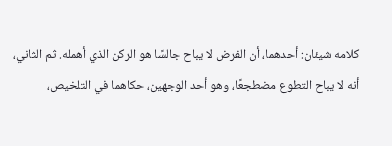كلامه شيئان: أحدهما، أن الفرض لا يباح جالسًا هو الركن الذي أهمله. ثم الثاني، أنه لا يباح التطوع مضطجعًا، وهو أحد الوجهين، حكاهما في التلخيص،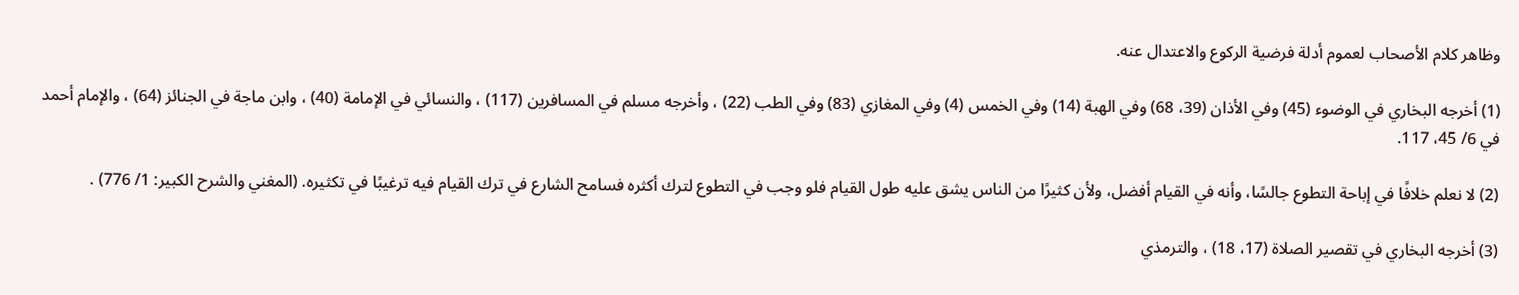وظاهر كلام الأصحاب لعموم أدلة فرضية الركوع والاعتدال عنه.

(1) أخرجه البخاري في الوضوء (45) وفي الأذان (39، 68) وفي الهبة (14) وفي الخمس (4) وفي المغازي (83) وفي الطب (22) ، وأخرجه مسلم في المسافرين (117) ، والنسائي في الإمامة (40) ، وابن ماجة في الجنائز (64) ، والإمام أحمد في 6/ 45، 117.

(2) لا نعلم خلافًا في إباحة التطوع جالسًا، وأنه في القيام أفضل، ولأن كثيرًا من الناس يشق عليه طول القيام فلو وجب في التطوع لترك أكثره فسامح الشارع في ترك القيام فيه ترغيبًا في تكثيره. (المغني والشرح الكبير: 1/ 776) .

(3) أخرجه البخاري في تقصير الصلاة (17، 18) ، والترمذي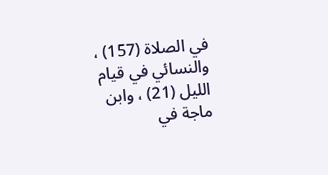في الصلاة (157) ، والنسائي في قيام الليل (21) ، وابن ماجة في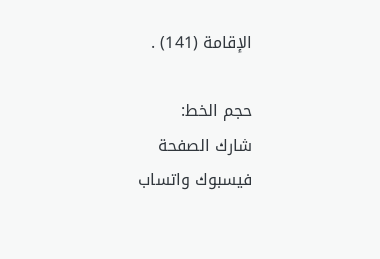الإقامة (141) .

حجم الخط:
شارك الصفحة
فيسبوك واتساب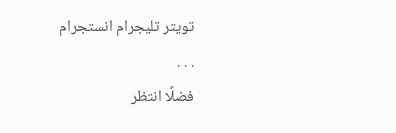تويتر تليجرام انستجرام
. . .
فضلًا انتظر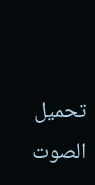تحميل الصوت